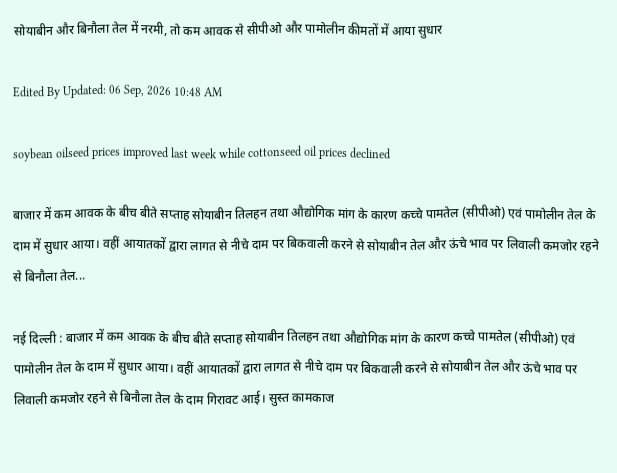सोयाबीन और बिनौला तेल में नरमी, तो कम आवक से सीपीओ और पामोलीन कीमतों में आया सुधार

Edited By Updated: 06 Sep, 2026 10:48 AM

soybean oilseed prices improved last week while cottonseed oil prices declined

बाजार में कम आवक के बीच बीते सप्ताह सोयाबीन तिलहन तथा औद्योगिक मांग के कारण कच्चे पामतेल (सीपीओ) एवं पामोलीन तेल के दाम में सुधार आया। वहीं आयातकों द्वारा लागत से नीचे दाम पर बिकवाली करने से सोयाबीन तेल और ऊंचे भाव पर लिवाली कमजोर रहने से बिनौला तेल...

नई दिल्ली : बाजार में कम आवक के बीच बीते सप्ताह सोयाबीन तिलहन तथा औद्योगिक मांग के कारण कच्चे पामतेल (सीपीओ) एवं पामोलीन तेल के दाम में सुधार आया। वहीं आयातकों द्वारा लागत से नीचे दाम पर बिकवाली करने से सोयाबीन तेल और ऊंचे भाव पर लिवाली कमजोर रहने से बिनौला तेल के दाम गिरावट आई। सुस्त कामकाज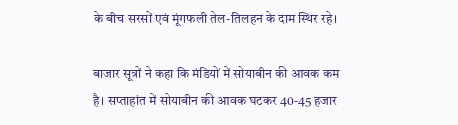के बीच सरसों एवं मूंगफली तेल-तिलहन के दाम स्थिर रहे।

बाजार सूत्रों ने कहा कि मंडियों में सोयाबीन की आवक कम है। सप्ताहांत में सोयाबीन की आवक घटकर 40-45 हजार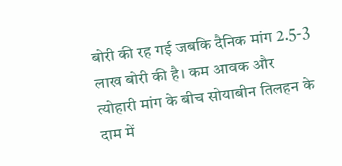बोरी की रह गई जबकि दैनिक मांग 2.5-3 लाख बोरी की है। कम आवक और त्योहारी मांग के बीच सोयाबीन तिलहन के दाम में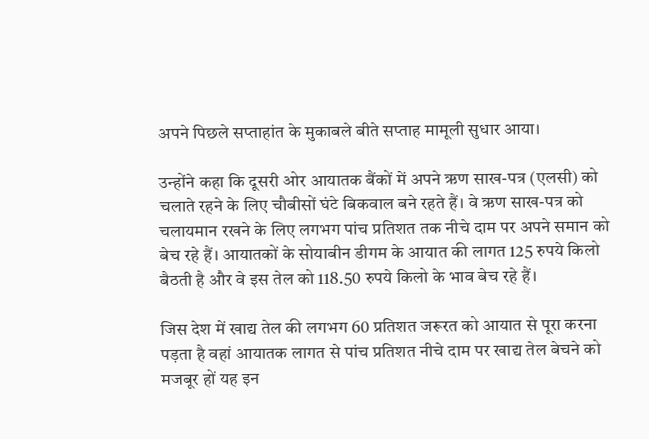अपने पिछले सप्ताहांत के मुकाबले बीते सप्ताह मामूली सुधार आया।

उन्होंने कहा कि दूसरी ओर आयातक बैंकों में अपने ऋण साख-पत्र (एलसी) को चलाते रहने के लिए चौबीसों घंटे बिकवाल बने रहते हैं। वे ऋण साख-पत्र को चलायमान रखने के लिए लगभग पांच प्रतिशत तक नीचे दाम पर अपने समान को बेच रहे हैं। आयातकों के सोयाबीन डीगम के आयात की लागत 125 रुपये किलो बैठती है और वे इस तेल को 118.50 रुपये किलो के भाव बेच रहे हैं।

जिस देश में खाद्य तेल की लगभग 60 प्रतिशत जरूरत को आयात से पूरा करना पड़ता है वहां आयातक लागत से पांच प्रतिशत नीचे दाम पर खाद्य तेल बेचने को मजबूर हों यह इन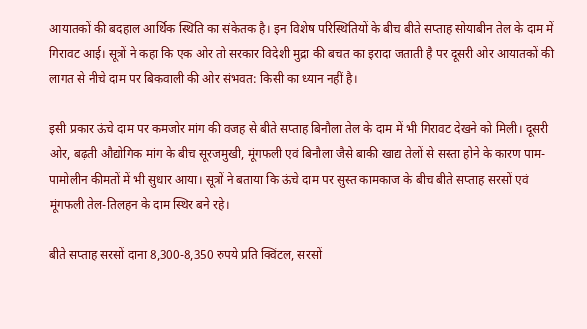आयातकों की बदहाल आर्थिक स्थिति का संकेतक है। इन विशेष परिस्थितियों के बीच बीते सप्ताह सोयाबीन तेल के दाम में गिरावट आई। सूत्रों ने कहा कि एक ओर तो सरकार विदेशी मुद्रा की बचत का इरादा जताती है पर दूसरी ओर आयातकों की लागत से नीचे दाम पर बिकवाली की ओर संभवत: किसी का ध्यान नहीं है।

इसी प्रकार ऊंचे दाम पर कमजोर मांग की वजह से बीते सप्ताह बिनौला तेल के दाम में भी गिरावट देखने को मिली। दूसरी ओर, बढ़ती औद्योगिक मांग के बीच सूरजमुखी, मूंगफली एवं बिनौला जैसे बाकी खाद्य तेलों से सस्ता होने के कारण पाम-पामोलीन कीमतों में भी सुधार आया। सूत्रों ने बताया कि ऊंचे दाम पर सुस्त कामकाज के बीच बीते सप्ताह सरसों एवं मूंगफली तेल-तिलहन के दाम स्थिर बने रहे।

बीते सप्ताह सरसों दाना 8,300-8,350 रुपये प्रति क्विंटल, सरसों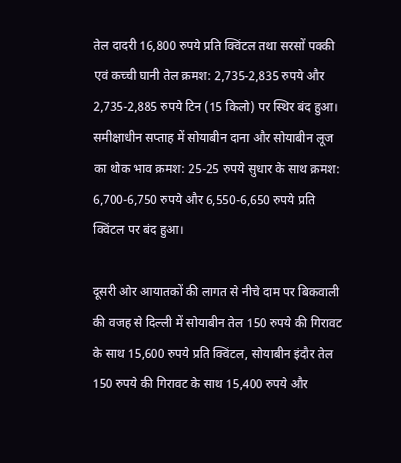तेल दादरी 16,800 रुपये प्रति क्विंटल तथा सरसों पक्की एवं कच्ची घानी तेल क्रमश: 2,735-2,835 रुपये और 2,735-2,885 रुपये टिन (15 किलो) पर स्थिर बंद हुआ। समीक्षाधीन सप्ताह में सोयाबीन दाना और सोयाबीन लूज का थोक भाव क्रमश: 25-25 रुपये सुधार के साथ क्रमश: 6,700-6,750 रुपये और 6,550-6,650 रुपये प्रति क्विंटल पर बंद हुआ।

दूसरी ओर आयातकों की लागत से नीचे दाम पर बिकवाली की वजह से दिल्ली में सोयाबीन तेल 150 रुपये की गिरावट के साथ 15,600 रुपये प्रति क्विंटल, सोयाबीन इंदौर तेल 150 रुपये की गिरावट के साथ 15,400 रुपये और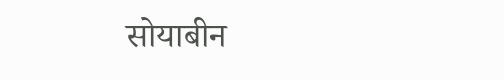सोयाबीन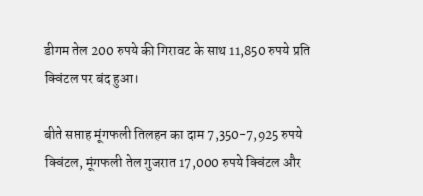डीगम तेल 200 रुपये की गिरावट के साथ 11,850 रुपये प्रति क्विंटल पर बंद हुआ।

बीते सप्ताह मूंगफली तिलहन का दाम 7,350-7,925 रुपये क्विंटल, मूंगफली तेल गुजरात 17,000 रुपये क्विंटल और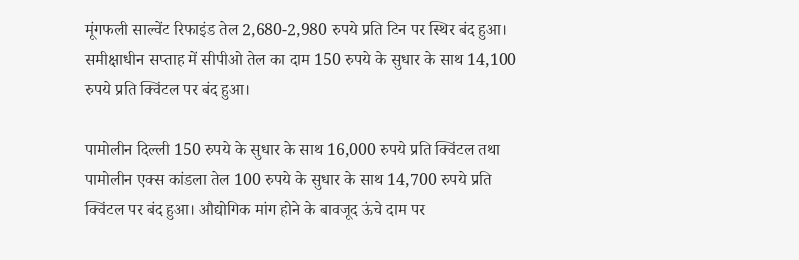मूंगफली साल्वेंट रिफाइंड तेल 2,680-2,980 रुपये प्रति टिन पर स्थिर बंद हुआ। समीक्षाधीन सप्ताह में सीपीओ तेल का दाम 150 रुपये के सुधार के साथ 14,100 रुपये प्रति क्विंटल पर बंद हुआ।

पामोलीन दिल्ली 150 रुपये के सुधार के साथ 16,000 रुपये प्रति क्विंटल तथा पामोलीन एक्स कांडला तेल 100 रुपये के सुधार के साथ 14,700 रुपये प्रति क्विंटल पर बंद हुआ। औद्योगिक मांग होने के बावजूद ऊंचे दाम पर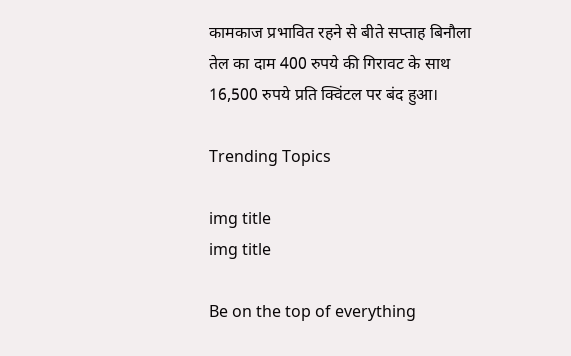कामकाज प्रभावित रहने से बीते सप्ताह बिनौला तेल का दाम 400 रुपये की गिरावट के साथ 16,500 रुपये प्रति क्विंटल पर बंद हुआ।

Trending Topics

img title
img title

Be on the top of everything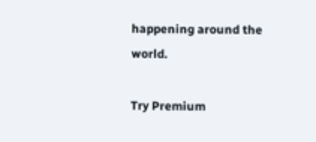happening around the world.

Try Premium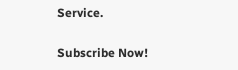Service.

Subscribe Now!